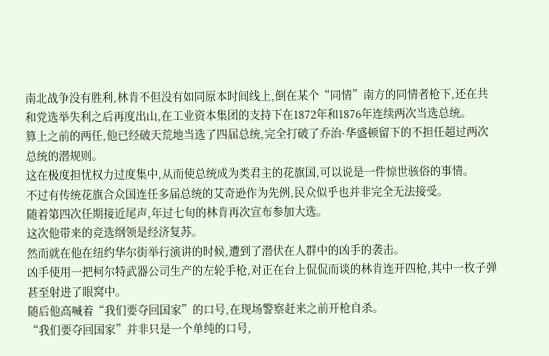南北战争没有胜利,林肯不但没有如同原本时间线上,倒在某个“同情”南方的同情者枪下,还在共和党选举失利之后再度出山,在工业资本集团的支持下在1872年和1876年连续两次当选总统。
算上之前的两任,他已经破天荒地当选了四届总统,完全打破了乔治·华盛顿留下的不担任超过两次总统的潜规则。
这在极度担忧权力过度集中,从而使总统成为类君主的花旗国,可以说是一件惊世骇俗的事情。
不过有传统花旗合众国连任多届总统的艾奇逊作为先例,民众似乎也并非完全无法接受。
随着第四次任期接近尾声,年过七旬的林肯再次宣布参加大选。
这次他带来的竞选纲领是经济复苏。
然而就在他在纽约华尔街举行演讲的时候,遭到了潜伏在人群中的凶手的袭击。
凶手使用一把柯尔特武器公司生产的左轮手枪,对正在台上侃侃而谈的林肯连开四枪,其中一枚子弹甚至射进了眼窝中。
随后他高喊着“我们要夺回国家”的口号,在现场警察赶来之前开枪自杀。
“我们要夺回国家”并非只是一个单纯的口号,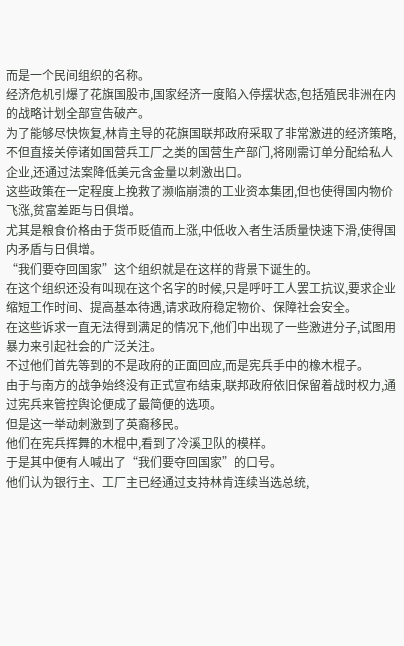而是一个民间组织的名称。
经济危机引爆了花旗国股市,国家经济一度陷入停摆状态,包括殖民非洲在内的战略计划全部宣告破产。
为了能够尽快恢复,林肯主导的花旗国联邦政府采取了非常激进的经济策略,不但直接关停诸如国营兵工厂之类的国营生产部门,将刚需订单分配给私人企业,还通过法案降低美元含金量以刺激出口。
这些政策在一定程度上挽救了濒临崩溃的工业资本集团,但也使得国内物价飞涨,贫富差距与日俱增。
尤其是粮食价格由于货币贬值而上涨,中低收入者生活质量快速下滑,使得国内矛盾与日俱增。
“我们要夺回国家”这个组织就是在这样的背景下诞生的。
在这个组织还没有叫现在这个名字的时候,只是呼吁工人罢工抗议,要求企业缩短工作时间、提高基本待遇,请求政府稳定物价、保障社会安全。
在这些诉求一直无法得到满足的情况下,他们中出现了一些激进分子,试图用暴力来引起社会的广泛关注。
不过他们首先等到的不是政府的正面回应,而是宪兵手中的橡木棍子。
由于与南方的战争始终没有正式宣布结束,联邦政府依旧保留着战时权力,通过宪兵来管控舆论便成了最简便的选项。
但是这一举动刺激到了英裔移民。
他们在宪兵挥舞的木棍中,看到了冷溪卫队的模样。
于是其中便有人喊出了“我们要夺回国家”的口号。
他们认为银行主、工厂主已经通过支持林肯连续当选总统,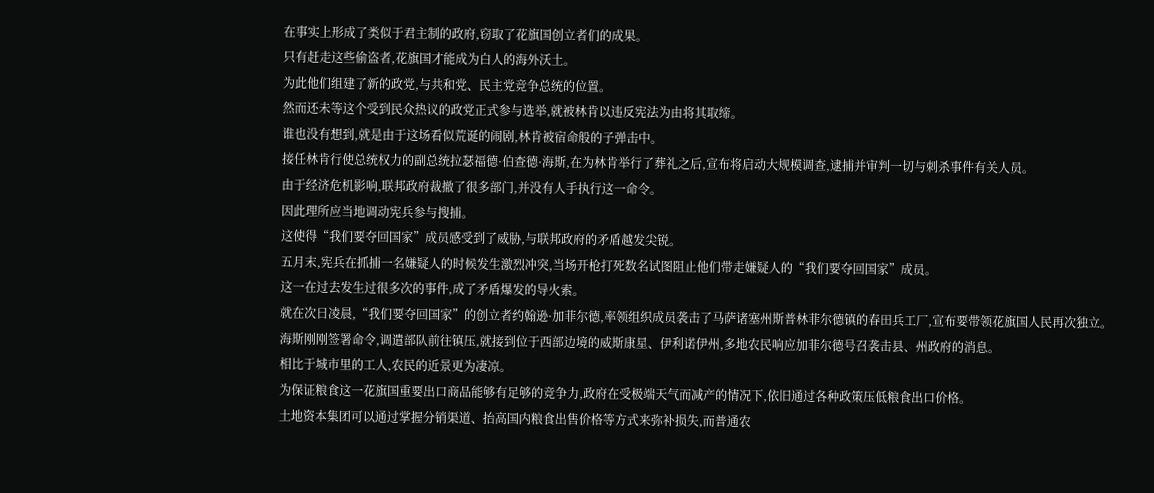在事实上形成了类似于君主制的政府,窃取了花旗国创立者们的成果。
只有赶走这些偷盗者,花旗国才能成为白人的海外沃土。
为此他们组建了新的政党,与共和党、民主党竞争总统的位置。
然而还未等这个受到民众热议的政党正式参与选举,就被林肯以违反宪法为由将其取缔。
谁也没有想到,就是由于这场看似荒诞的闹剧,林肯被宿命般的子弹击中。
接任林肯行使总统权力的副总统拉瑟福德·伯查德·海斯,在为林肯举行了葬礼之后,宣布将启动大规模调查,逮捕并审判一切与刺杀事件有关人员。
由于经济危机影响,联邦政府裁撤了很多部门,并没有人手执行这一命令。
因此理所应当地调动宪兵参与搜捕。
这使得“我们要夺回国家”成员感受到了威胁,与联邦政府的矛盾越发尖锐。
五月末,宪兵在抓捕一名嫌疑人的时候发生激烈冲突,当场开枪打死数名试图阻止他们带走嫌疑人的“我们要夺回国家”成员。
这一在过去发生过很多次的事件,成了矛盾爆发的导火索。
就在次日凌晨,“我们要夺回国家”的创立者约翰逊·加菲尔德,率领组织成员袭击了马萨诸塞州斯普林菲尔德镇的春田兵工厂,宣布要带领花旗国人民再次独立。
海斯刚刚签署命令,调遣部队前往镇压,就接到位于西部边境的威斯康星、伊利诺伊州,多地农民响应加菲尔德号召袭击县、州政府的消息。
相比于城市里的工人,农民的近景更为凄凉。
为保证粮食这一花旗国重要出口商品能够有足够的竞争力,政府在受极端天气而减产的情况下,依旧通过各种政策压低粮食出口价格。
土地资本集团可以通过掌握分销渠道、抬高国内粮食出售价格等方式来弥补损失,而普通农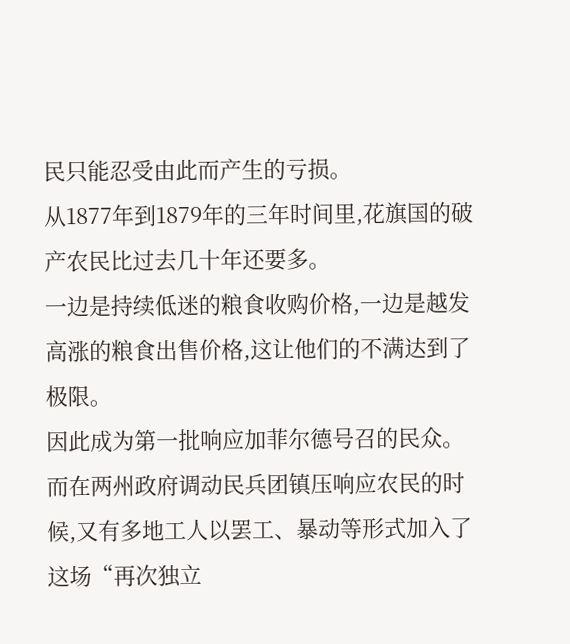民只能忍受由此而产生的亏损。
从1877年到1879年的三年时间里,花旗国的破产农民比过去几十年还要多。
一边是持续低迷的粮食收购价格,一边是越发高涨的粮食出售价格,这让他们的不满达到了极限。
因此成为第一批响应加菲尔德号召的民众。
而在两州政府调动民兵团镇压响应农民的时候,又有多地工人以罢工、暴动等形式加入了这场“再次独立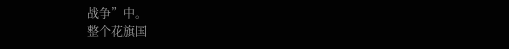战争”中。
整个花旗国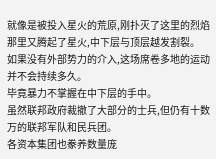就像是被投入星火的荒原,刚扑灭了这里的烈焰那里又腾起了星火,中下层与顶层越发割裂。
如果没有外部势力的介入,这场席卷多地的运动并不会持续多久。
毕竟暴力不掌握在中下层的手中。
虽然联邦政府裁撤了大部分的士兵,但仍有十数万的联邦军队和民兵团。
各资本集团也豢养数量庞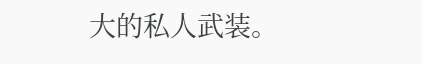大的私人武装。